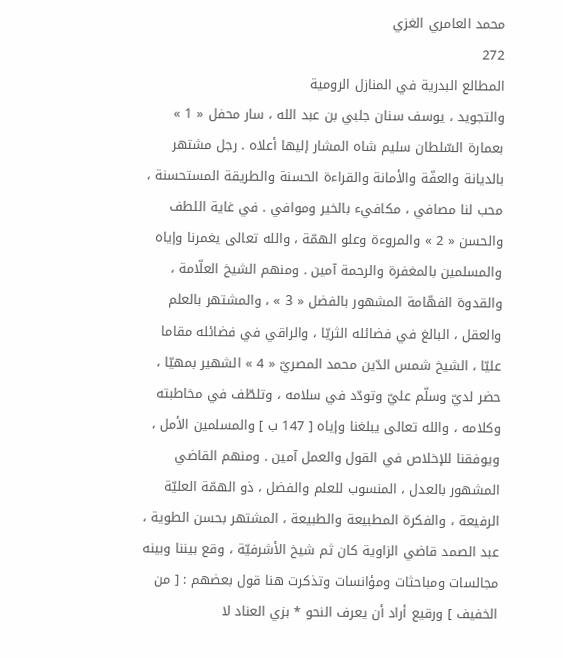محمد العامري الغزي
272
المطالع البدرية في المنازل الرومية
والتجويد ، يوسف سنان جلبي بن عبد الله ، سار محفل « 1 » بعمارة السّلطان سليم شاه المشار إليها أعلاه . رجل مشتهر بالديانة والعفّة والأمانة والقراءة الحسنة والطريقة المستحسنة ، محب لنا مصافي ، مكافيء بالخير وموافي . في غاية اللطف والحسن « 2 » والمروءة وعلو الهمّة ، والله تعالى يغمرنا وإياه والمسلمين بالمغفرة والرحمة آمين . ومنهم الشيخ العلّامة ، والقدوة الفهّامة المشهور بالفضل « 3 » ، والمشتهر بالعلم والعقل ، البالغ في فضائله الثريّا ، والراقي في فضائله مقاما عليّا ، الشيخ شمس الدّين محمد المصريّ « 4 » الشهير بمهيّا ، حضر لديّ وسلّم عليّ وتودّد في سلامه ، وتلطّف في مخاطبته وكلامه ، والله تعالى يبلغنا وإياه [ 147 ب ] والمسلمين الأمل ، ويوفقنا للإخلاص في القول والعمل آمين . ومنهم القاضي المشهور بالعدل ، المنسوب للعلم والفضل ، ذو الهمّة العليّة الرفيعة ، والفكرة المطبيعة والطبيعة ، المشتهر بحسن الطوية ، عبد الصمد قاضي الزاوية كان ثم شيخ الأشرفيّة ، وقع بيننا وبينه مجالسات ومباحثات ومؤانسات وتذكرت هنا قول بعضهم : [ من الخفيف ] ورقيع أراد أن يعرف النحو * بزي العناد لا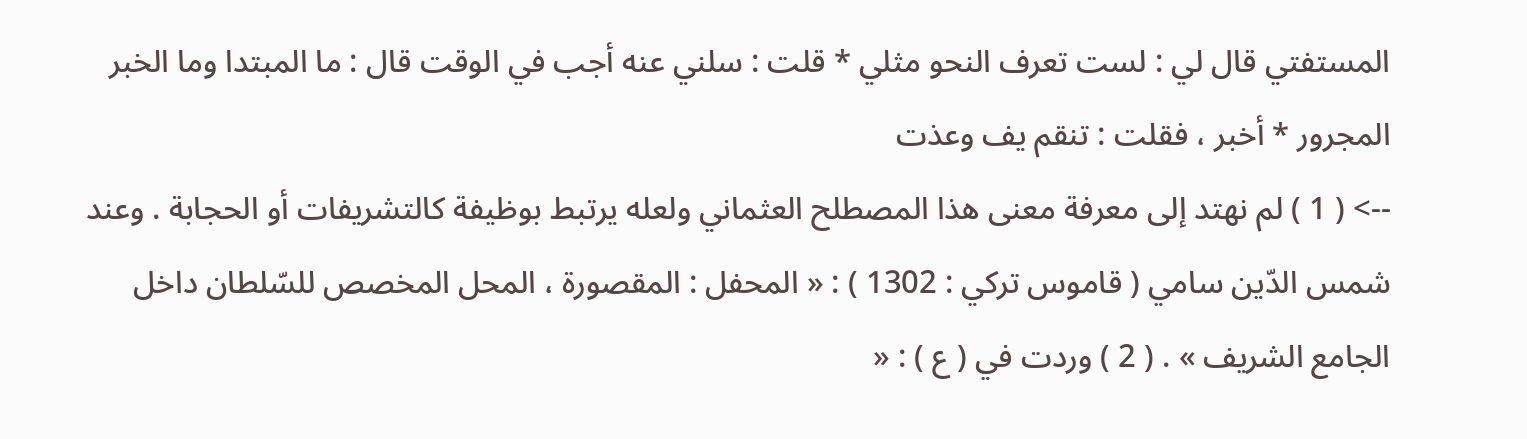المستفتي قال لي : لست تعرف النحو مثلي * قلت : سلني عنه أجب في الوقت قال : ما المبتدا وما الخبر المجرور * أخبر ، فقلت : تنقم يف وعذت
--> ( 1 ) لم نهتد إلى معرفة معنى هذا المصطلح العثماني ولعله يرتبط بوظيفة كالتشريفات أو الحجابة . وعند شمس الدّين سامي ( قاموس تركي : 1302 ) : « المحفل : المقصورة ، المحل المخصص للسّلطان داخل الجامع الشريف » . ( 2 ) وردت في ( ع ) : «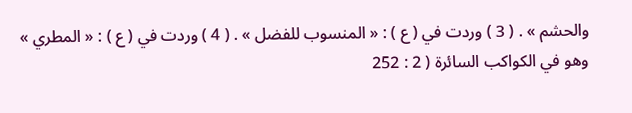والحشم » . ( 3 ) وردت في ( ع ) : « المنسوب للفضل » . ( 4 ) وردت في ( ع ) : « المطري » وهو في الكواكب السائرة ( 2 : 252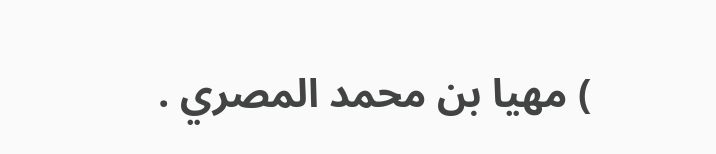) مهيا بن محمد المصري .